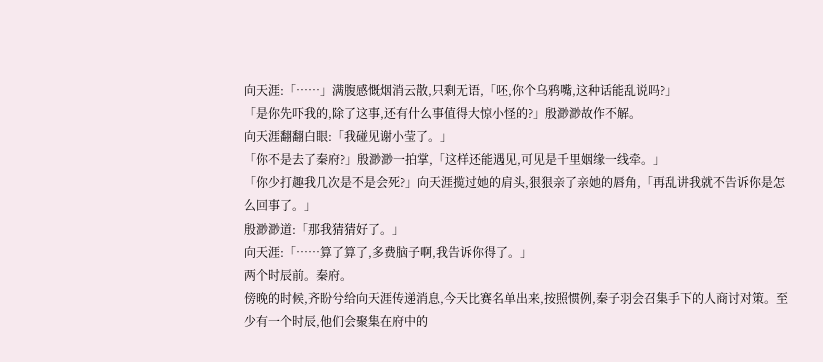向天涯:「……」满腹感慨烟消云散,只剩无语,「呸,你个乌鸦嘴,这种话能乱说吗?」
「是你先吓我的,除了这事,还有什么事值得大惊小怪的?」殷渺渺故作不解。
向天涯翻翻白眼:「我碰见谢小莹了。」
「你不是去了秦府?」殷渺渺一拍掌,「这样还能遇见,可见是千里姻缘一线牵。」
「你少打趣我几次是不是会死?」向天涯揽过她的肩头,狠狠亲了亲她的唇角,「再乱讲我就不告诉你是怎么回事了。」
殷渺渺道:「那我猜猜好了。」
向天涯:「……算了算了,多费脑子啊,我告诉你得了。」
两个时辰前。秦府。
傍晚的时候,齐盼兮给向天涯传递消息,今天比赛名单出来,按照惯例,秦子羽会召集手下的人商讨对策。至少有一个时辰,他们会聚集在府中的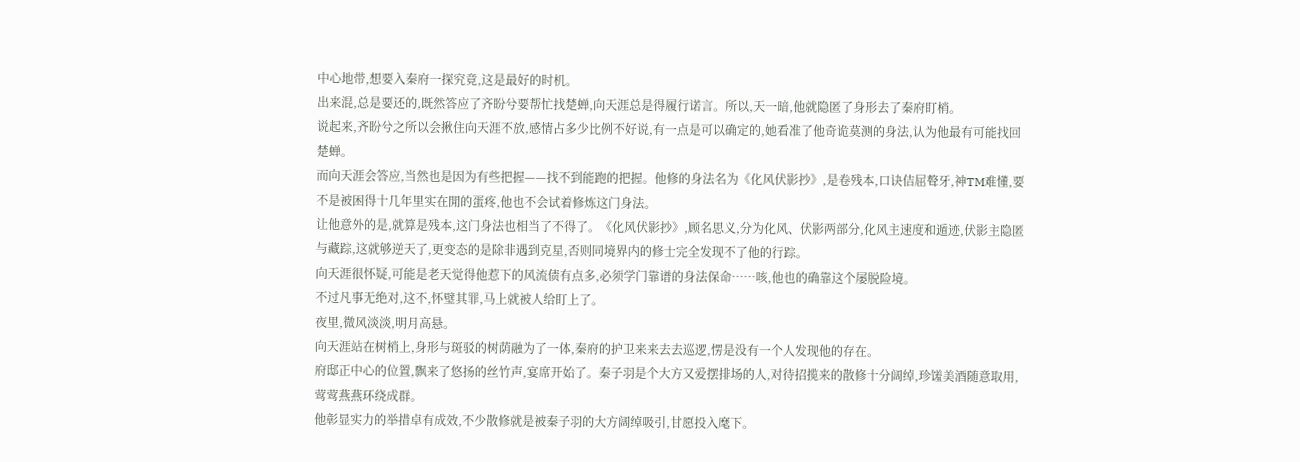中心地带,想要入秦府一探究竟,这是最好的时机。
出来混,总是要还的,既然答应了齐盼兮要帮忙找楚蝉,向天涯总是得履行诺言。所以,天一暗,他就隐匿了身形去了秦府盯梢。
说起来,齐盼兮之所以会揪住向天涯不放,感情占多少比例不好说,有一点是可以确定的,她看准了他奇诡莫测的身法,认为他最有可能找回楚蝉。
而向天涯会答应,当然也是因为有些把握——找不到能跑的把握。他修的身法名为《化风伏影抄》,是卷残本,口诀佶屈聱牙,神TM难懂,要不是被困得十几年里实在閒的蛋疼,他也不会试着修炼这门身法。
让他意外的是,就算是残本,这门身法也相当了不得了。《化风伏影抄》,顾名思义,分为化风、伏影两部分,化风主速度和遁迹,伏影主隐匿与藏踪,这就够逆天了,更变态的是除非遇到克星,否则同境界内的修士完全发现不了他的行踪。
向天涯很怀疑,可能是老天觉得他惹下的风流债有点多,必须学门靠谱的身法保命……咳,他也的确靠这个屡脱险境。
不过凡事无绝对,这不,怀璧其罪,马上就被人给盯上了。
夜里,微风淡淡,明月高悬。
向天涯站在树梢上,身形与斑驳的树荫融为了一体,秦府的护卫来来去去巡逻,愣是没有一个人发现他的存在。
府邸正中心的位置,飘来了悠扬的丝竹声,宴席开始了。秦子羽是个大方又爱摆排场的人,对待招揽来的散修十分阔绰,珍馐美酒随意取用,莺莺燕燕环绕成群。
他彰显实力的举措卓有成效,不少散修就是被秦子羽的大方阔绰吸引,甘愿投入麾下。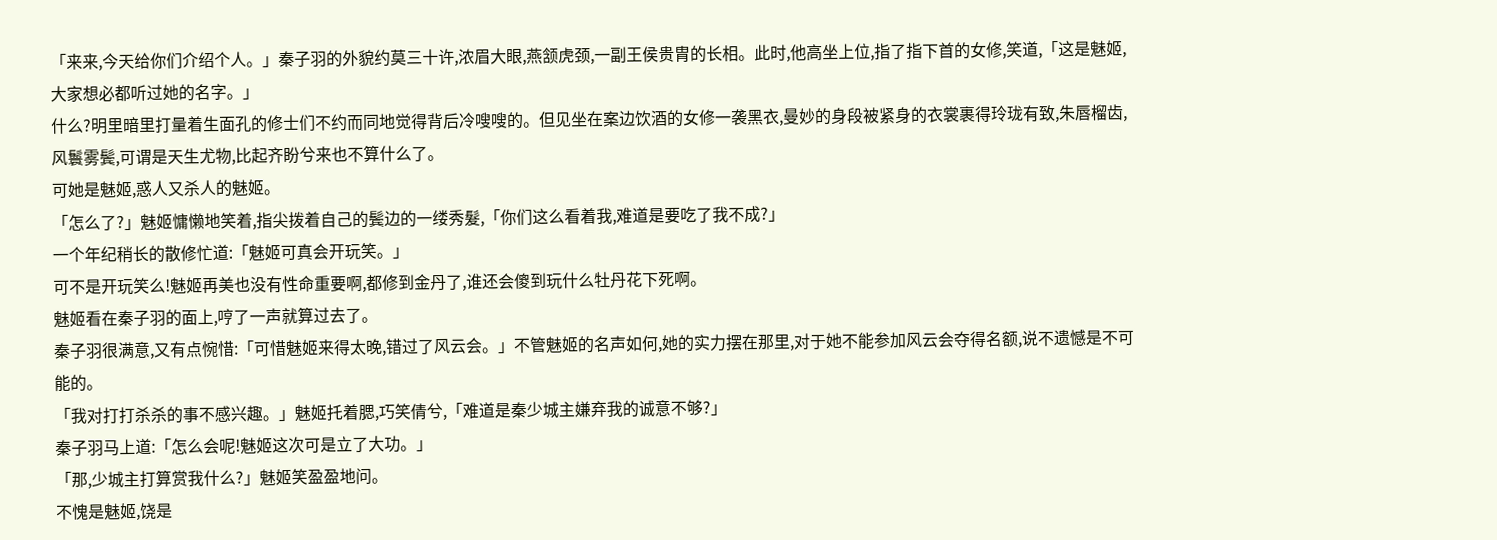「来来,今天给你们介绍个人。」秦子羽的外貌约莫三十许,浓眉大眼,燕颔虎颈,一副王侯贵胄的长相。此时,他高坐上位,指了指下首的女修,笑道,「这是魅姬,大家想必都听过她的名字。」
什么?明里暗里打量着生面孔的修士们不约而同地觉得背后冷嗖嗖的。但见坐在案边饮酒的女修一袭黑衣,曼妙的身段被紧身的衣裳裹得玲珑有致,朱唇榴齿,风鬟雾鬓,可谓是天生尤物,比起齐盼兮来也不算什么了。
可她是魅姬,惑人又杀人的魅姬。
「怎么了?」魅姬慵懒地笑着,指尖拨着自己的鬓边的一缕秀髮,「你们这么看着我,难道是要吃了我不成?」
一个年纪稍长的散修忙道:「魅姬可真会开玩笑。」
可不是开玩笑么!魅姬再美也没有性命重要啊,都修到金丹了,谁还会傻到玩什么牡丹花下死啊。
魅姬看在秦子羽的面上,哼了一声就算过去了。
秦子羽很满意,又有点惋惜:「可惜魅姬来得太晚,错过了风云会。」不管魅姬的名声如何,她的实力摆在那里,对于她不能参加风云会夺得名额,说不遗憾是不可能的。
「我对打打杀杀的事不感兴趣。」魅姬托着腮,巧笑倩兮,「难道是秦少城主嫌弃我的诚意不够?」
秦子羽马上道:「怎么会呢!魅姬这次可是立了大功。」
「那,少城主打算赏我什么?」魅姬笑盈盈地问。
不愧是魅姬,饶是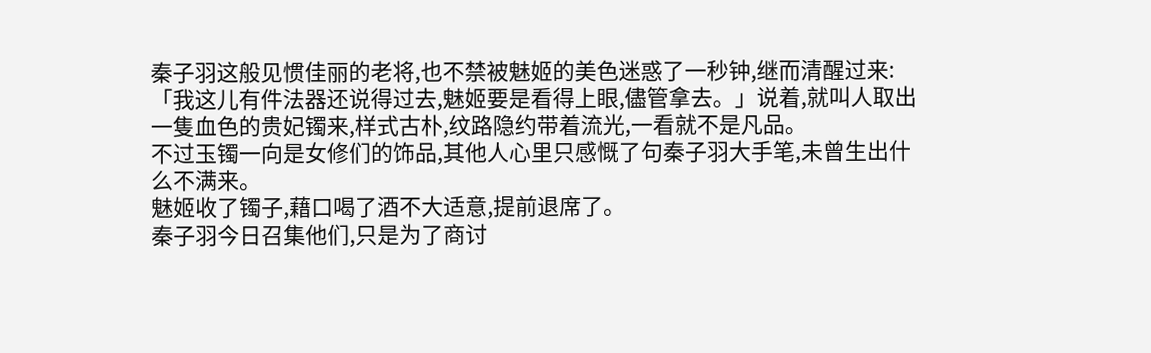秦子羽这般见惯佳丽的老将,也不禁被魅姬的美色迷惑了一秒钟,继而清醒过来:「我这儿有件法器还说得过去,魅姬要是看得上眼,儘管拿去。」说着,就叫人取出一隻血色的贵妃镯来,样式古朴,纹路隐约带着流光,一看就不是凡品。
不过玉镯一向是女修们的饰品,其他人心里只感慨了句秦子羽大手笔,未曾生出什么不满来。
魅姬收了镯子,藉口喝了酒不大适意,提前退席了。
秦子羽今日召集他们,只是为了商讨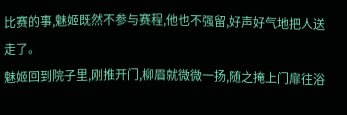比赛的事,魅姬既然不参与赛程,他也不强留,好声好气地把人送走了。
魅姬回到院子里,刚推开门,柳眉就微微一扬,随之掩上门扉往浴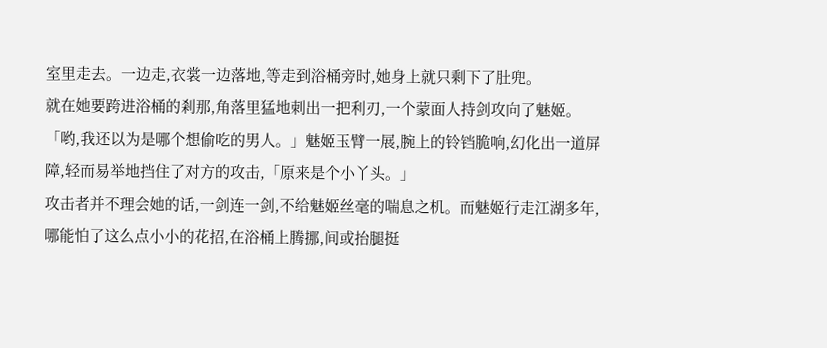室里走去。一边走,衣裳一边落地,等走到浴桶旁时,她身上就只剩下了肚兜。
就在她要跨进浴桶的剎那,角落里猛地刺出一把利刃,一个蒙面人持剑攻向了魅姬。
「哟,我还以为是哪个想偷吃的男人。」魅姬玉臂一展,腕上的铃铛脆响,幻化出一道屏障,轻而易举地挡住了对方的攻击,「原来是个小丫头。」
攻击者并不理会她的话,一剑连一剑,不给魅姬丝毫的喘息之机。而魅姬行走江湖多年,哪能怕了这么点小小的花招,在浴桶上腾挪,间或抬腿挺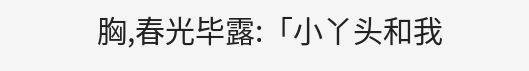胸,春光毕露:「小丫头和我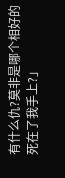有什么仇?莫非是哪个相好的死在了我手上?」